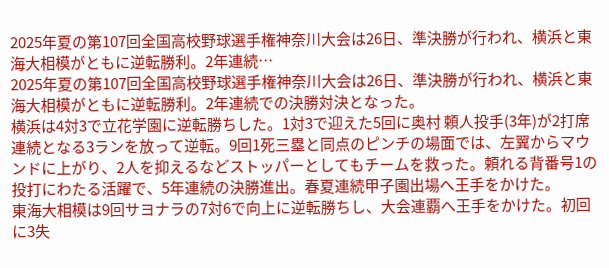2025年夏の第107回全国高校野球選手権神奈川大会は26日、準決勝が行われ、横浜と東海大相模がともに逆転勝利。2年連続…
2025年夏の第107回全国高校野球選手権神奈川大会は26日、準決勝が行われ、横浜と東海大相模がともに逆転勝利。2年連続での決勝対決となった。
横浜は4対3で立花学園に逆転勝ちした。1対3で迎えた5回に奥村 頼人投手(3年)が2打席連続となる3ランを放って逆転。9回1死三塁と同点のピンチの場面では、左翼からマウンドに上がり、2人を抑えるなどストッパーとしてもチームを救った。頼れる背番号1の投打にわたる活躍で、5年連続の決勝進出。春夏連続甲子園出場へ王手をかけた。
東海大相模は9回サヨナラの7対6で向上に逆転勝ちし、大会連覇へ王手をかけた。初回に3失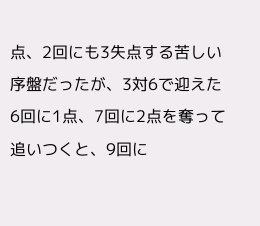点、2回にも3失点する苦しい序盤だったが、3対6で迎えた6回に1点、7回に2点を奪って追いつくと、9回に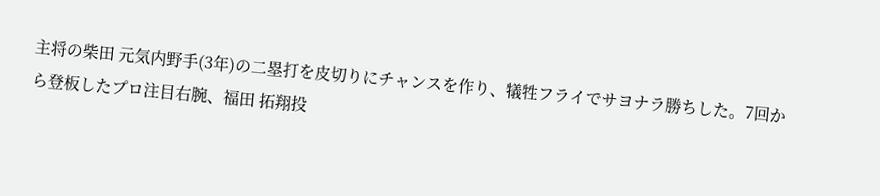主将の柴田 元気内野手(3年)の二塁打を皮切りにチャンスを作り、犠牲フライでサヨナラ勝ちした。7回から登板したプロ注目右腕、福田 拓翔投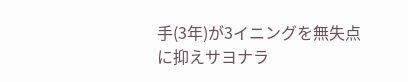手(3年)が3イニングを無失点に抑えサヨナラ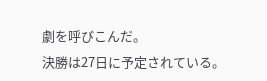劇を呼びこんだ。
決勝は27日に予定されている。